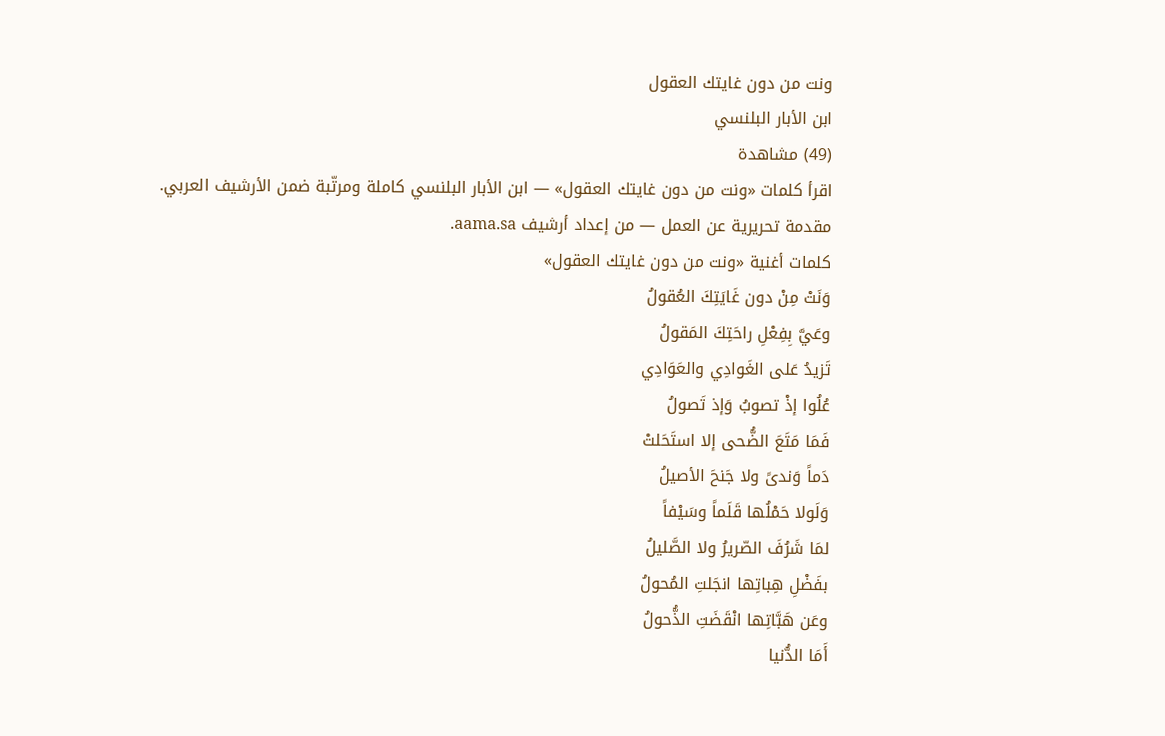ونت من دون غايتك العقول
ابن الأبار البلنسي
(49) مشاهدة
اقرأ كلمات «ونت من دون غايتك العقول» — ابن الأبار البلنسي كاملة ومرتّبة ضمن الأرشيف العربي.
مقدمة تحريرية عن العمل — من إعداد أرشيف aama.sa.
كلمات أغنية «ونت من دون غايتك العقول»
وَنَتْ مِنْ دون غَايَتِكَ العُقولُ
وعَيَّ بِفِعْلِ راحَتِكَ المَقولُ
تَزيدُ عَلى الغَوادِي والعَوَادِي
عُلُوا إذْ تصوبُ وَإذ تَصولُ
فَمَا مَتَعَ الضُّحى إلا استَحَلتْ
دَماً وَندىً ولا جَنحَ الأصيلُ
وَلَولا حَمْلُها قَلَماً وسَيْفاً
لمَا شَرُفَ الصّريرُ ولا الصَّليلُ
بفَضْلِ هِباتِها انجَلتِ المُحولُ
وعَن هَبَّاتِها انْقَضَتِ الذُّحولُ
أَمَا الدُّنيا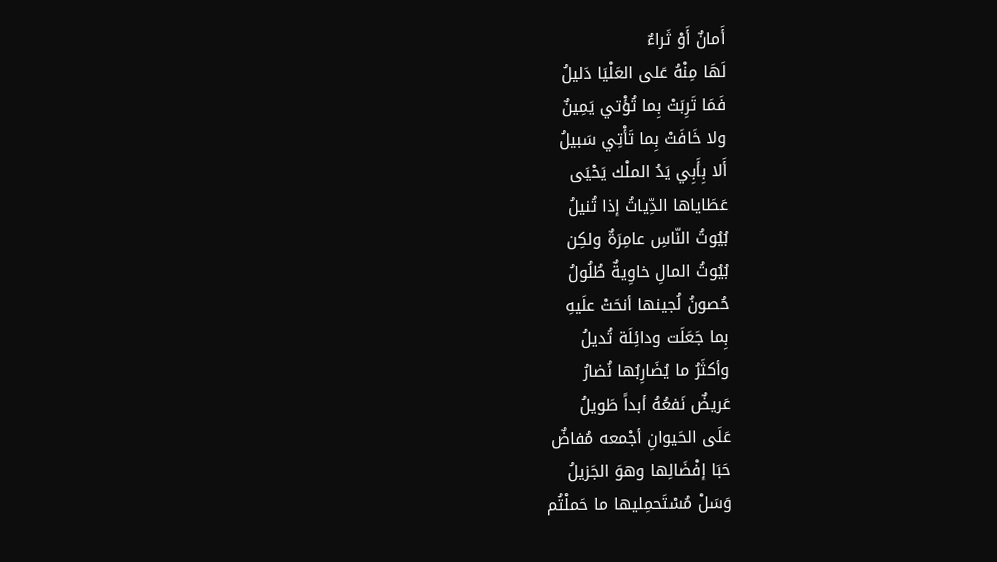أَمانٌ أَوْ ثَراءٌ
لَهَا مِنْهُ عَلى العَلْيَا دَليلُ
فَمَا تَرِبَتْ بِما تُؤْتي يَمِينٌ
ولا خَافَتْ بِما تَأْتِي سَبيلُ
أَلا بِأَبِي يَدُ الملْك يَحْيَى
عَطَاياها الدِّياتُ إذا تُنيلُ
بُيُوتُ النّاسِ عامِرَةٌ ولكِن
بُيُوتُ المالِ خاوِيةٌ طُلُولُ
حُصونُ لُجينها أنحَتْ علَيهِ
بِما جَعَلَت ودائِلَة تُديلُ
وأكثَرُ ما يُضَارِبُها نُضارُ
عَريضٌ نَفعُهُ أبداً طَويلُ
عَلَى الحَيوانِ أجْمعه مُفاضٌ
حَبَا إفْضَالِها وهوَ الجَزيلُ
وَسَلْ مُسْتَحمِليها ما حَملْتُم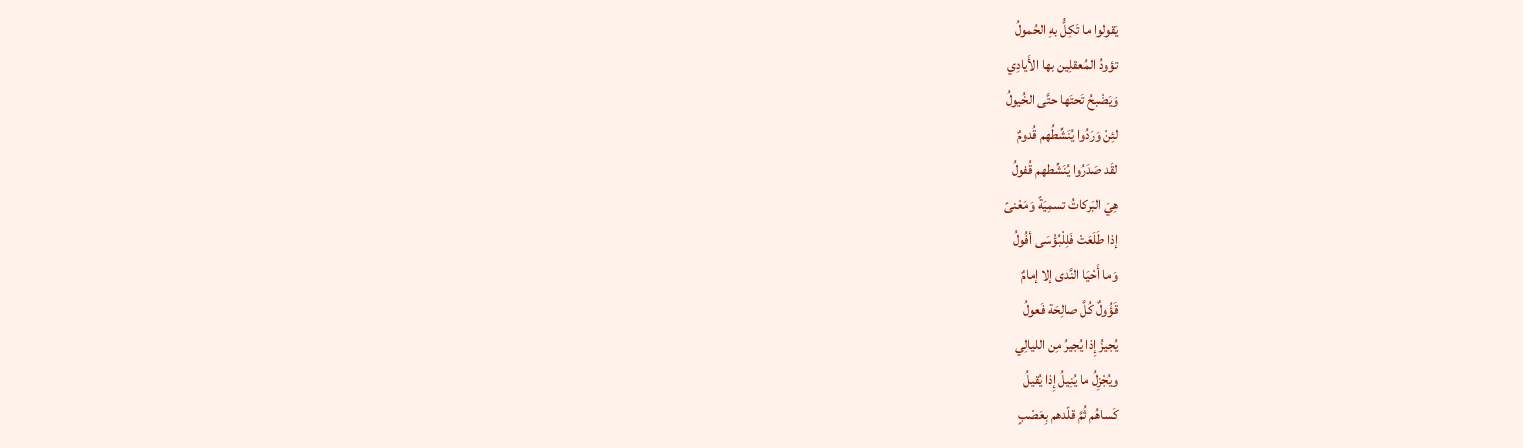يَقولوا ما تَكِلُّ بهِ الحُمولُ
تؤودُ المُعقلِين بها الأَيادِي
وَيَضْبحُ تَحتَها حتَّى الخُيولُ
لئِنْ وَرَدُوا يُنَشِّطُهم قُدومٌ
لقَد صَدَرُوا يُنَشِّطهم قُفولُ
هِيَ البَركاتُ تسمِيَةً وَمَعْنىً
إذا طَلَعَتْ فَلِلْبُؤْسَى أفُولُ
وَما أَحْيَا النَّدى إلا إمامٌ
قَؤُولٌ كُلَّ صالِحَة فَعولُ
يُجيزُ إِذا يُجيرُ مِن الليالِي
ويُجْزِلُ ما يُنِيلُ إِذا يُقيلُ
كَساهُم ثُمَّ قلّدهم بِعَصْبٍ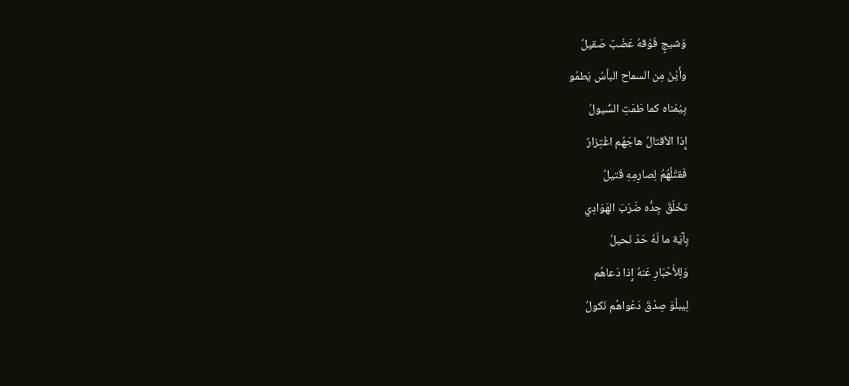وَشيجٍ فَوْقهُ عَضْبٌ صَقيلُ
وأَيْنَ مِن السماح البأسُ يَطمُو
بِيُمْناه كما طَمَتِ السُّيولُ
إِذا الأقتالُ هاجَهُم اغْتِزارٌ
فَقتْلُهُمُ لِصارِمِهِ قَتيلُ
تخَلّقَ جِدُّه ضَرْبَ الهَوَادِي
بِآيَة ما لَهُ حَدّ نَحيلُ
وَلِلأَحْبَارِ عَنهُ إِذا دَعاهُم
لِيبلُوَ صِدْقَ دَعْواهُم نَكولُ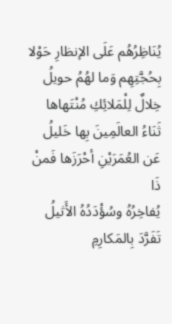يُنَاظِرُهُم عَلَى الإنظارِ حَوْلا
بِحُجَّتِهِم وَما لهُمُ حويلُ
خِلالٌ لِلْمَلائِكِ مُنْتَهاها
ثَنَاءُ العالَمِينَ بِها خَليلُ
عَن العُمَرَيْنِ أحْرَزَها فَمنْ ذَا
يُفاخِرُهُ وسُؤْدَدُهُ الأَثيلُ
تَفَرَّدَ بِالمَكارِمِ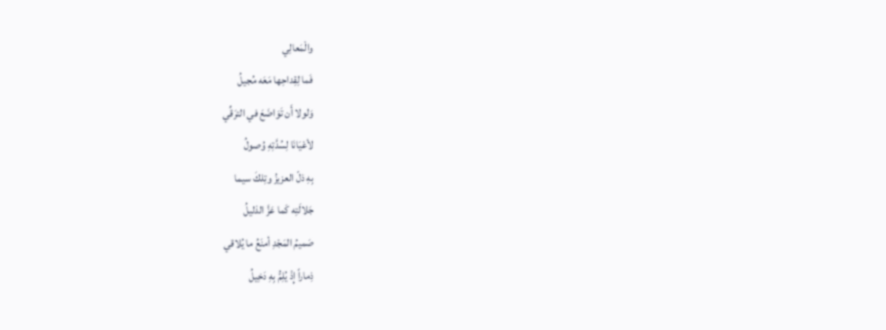والْمَعالِي
فَما لِقِداحِها مَعَه مُجيلُ
وَلولا أَن تَوَاضَعَ في الترَقِّي
لأعْيَانَا لِسُدَّتِهِ وُصولُ
بِهِ ذلّ العزيزُ وتِلكَ سيما
جَلالَتِه كَما عَزَّ الذليلُ
صَميمُ المَجْدِ أمنَعُ ما يُلاقي
ذِماراً إِذْ يُلِمُّ بِهِ دَخِيلُ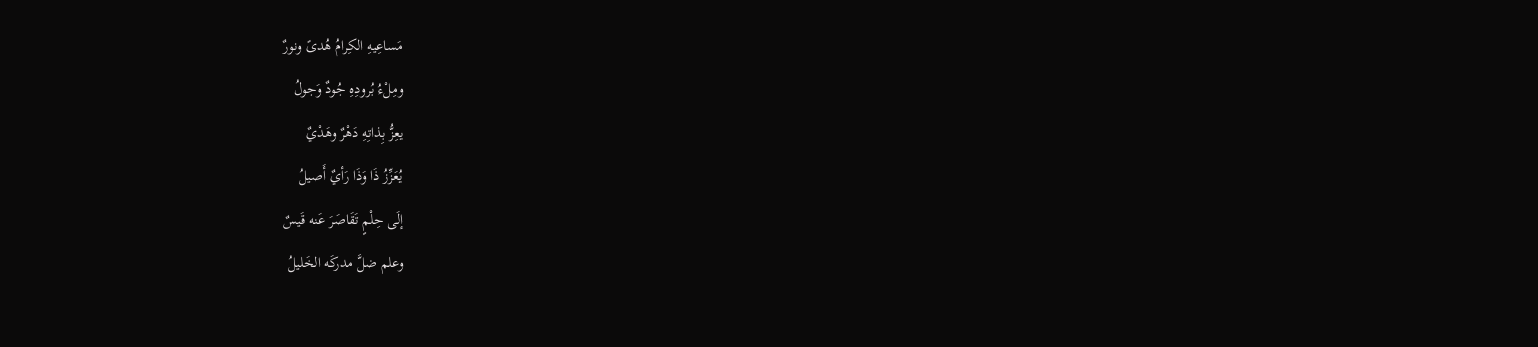مَساعِيهِ الكِرامُ هُدىً ونورٌ
ومِلْءُ بُرودِهِ جُودٌ وَجولُ
يعِزُّ بِذاتِهِ دَهْرٌ وهَدْيٌ
يُعَزِّزُ ذَا وَذَا رَأيٌ أَصيلُ
إلَى حِلْمٍ تَقَاصَرَ عَنه قَيسٌ
وعلم ضلَّ مدركَه الخَليلُ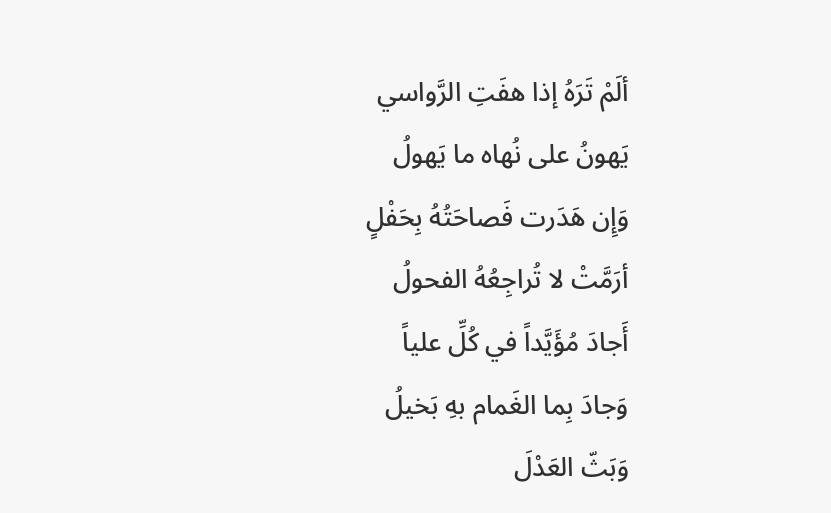ألَمْ تَرَهُ إذا هفَتِ الرَّواسي
يَهونُ على نُهاه ما يَهولُ
وَإِن هَدَرت فَصاحَتُهُ بِحَفْلٍ
أرَمَّتْ لا تُراجِعُهُ الفحولُ
أَجادَ مُؤَيَّداً في كُلِّ علياً
وَجادَ بِما الغَمام بهِ بَخيلُ
وَبَثّ العَدْلَ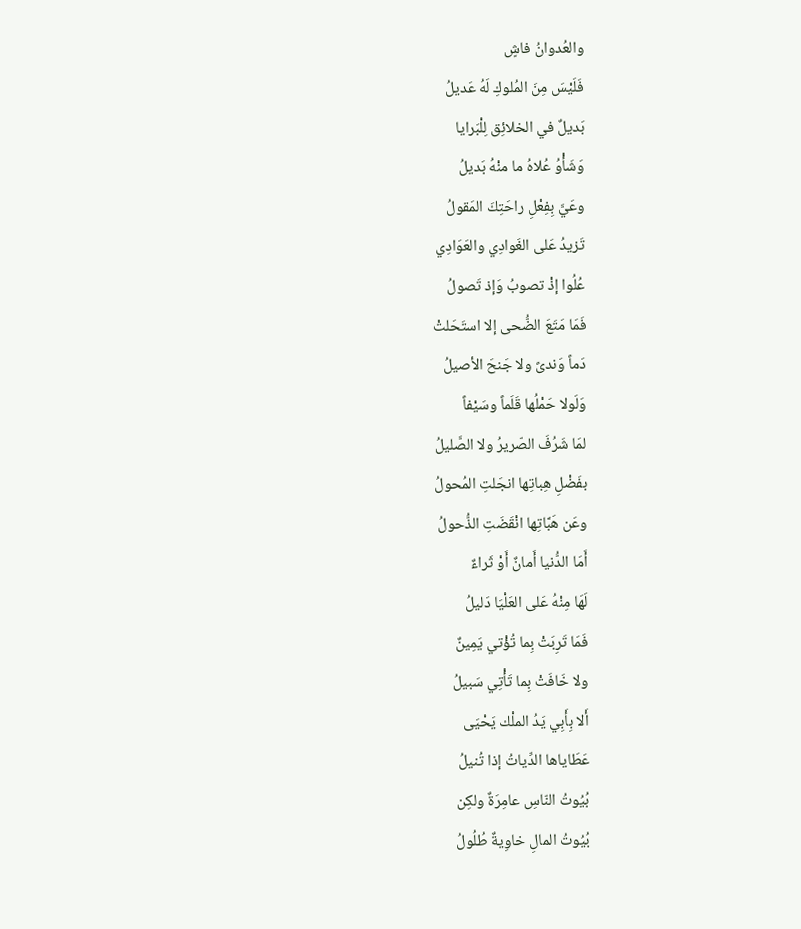والعُدوانُ فاشٍ
فَلَيْسَ مِنَ المُلوكِ لَهُ عَديلُ
بَديلٌ في الخلائِق لِلْبَرايا
وَشَأْوُ عُلاهُ ما منْهُ بَديلُ
وعَيَّ بِفِعْلِ راحَتِكَ المَقولُ
تَزيدُ عَلى الغَوادِي والعَوَادِي
عُلُوا إذْ تصوبُ وَإذ تَصولُ
فَمَا مَتَعَ الضُّحى إلا استَحَلتْ
دَماً وَندىً ولا جَنحَ الأصيلُ
وَلَولا حَمْلُها قَلَماً وسَيْفاً
لمَا شَرُفَ الصّريرُ ولا الصَّليلُ
بفَضْلِ هِباتِها انجَلتِ المُحولُ
وعَن هَبَّاتِها انْقَضَتِ الذُّحولُ
أَمَا الدُّنيا أَمانٌ أَوْ ثَراءٌ
لَهَا مِنْهُ عَلى العَلْيَا دَليلُ
فَمَا تَرِبَتْ بِما تُؤْتي يَمِينٌ
ولا خَافَتْ بِما تَأْتِي سَبيلُ
أَلا بِأَبِي يَدُ الملْك يَحْيَى
عَطَاياها الدِّياتُ إذا تُنيلُ
بُيُوتُ النّاسِ عامِرَةٌ ولكِن
بُيُوتُ المالِ خاوِيةٌ طُلُولُ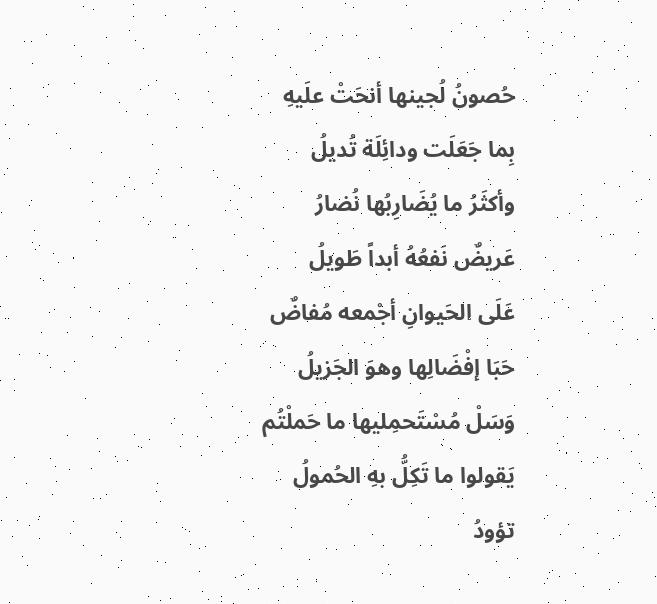حُصونُ لُجينها أنحَتْ علَيهِ
بِما جَعَلَت ودائِلَة تُديلُ
وأكثَرُ ما يُضَارِبُها نُضارُ
عَريضٌ نَفعُهُ أبداً طَويلُ
عَلَى الحَيوانِ أجْمعه مُفاضٌ
حَبَا إفْضَالِها وهوَ الجَزيلُ
وَسَلْ مُسْتَحمِليها ما حَملْتُم
يَقولوا ما تَكِلُّ بهِ الحُمولُ
تؤودُ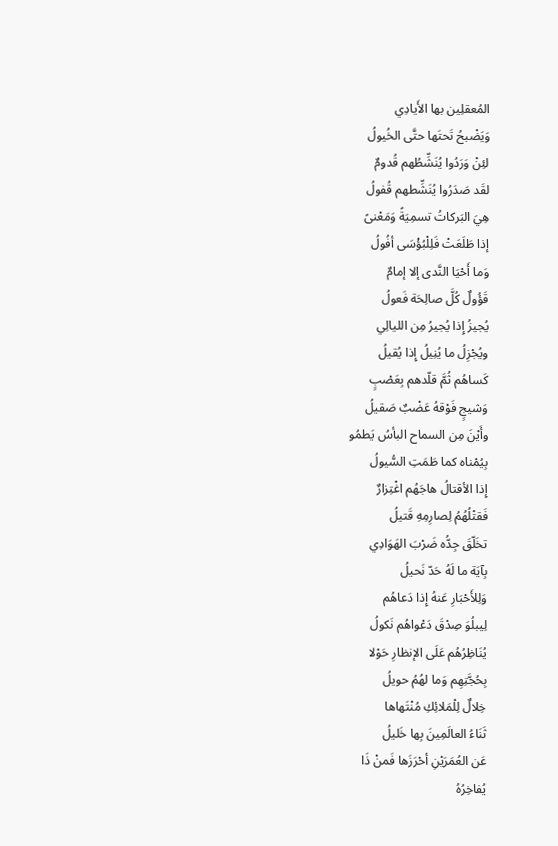المُعقلِين بها الأَيادِي
وَيَضْبحُ تَحتَها حتَّى الخُيولُ
لئِنْ وَرَدُوا يُنَشِّطُهم قُدومٌ
لقَد صَدَرُوا يُنَشِّطهم قُفولُ
هِيَ البَركاتُ تسمِيَةً وَمَعْنىً
إذا طَلَعَتْ فَلِلْبُؤْسَى أفُولُ
وَما أَحْيَا النَّدى إلا إمامٌ
قَؤُولٌ كُلَّ صالِحَة فَعولُ
يُجيزُ إِذا يُجيرُ مِن الليالِي
ويُجْزِلُ ما يُنِيلُ إِذا يُقيلُ
كَساهُم ثُمَّ قلّدهم بِعَصْبٍ
وَشيجٍ فَوْقهُ عَضْبٌ صَقيلُ
وأَيْنَ مِن السماح البأسُ يَطمُو
بِيُمْناه كما طَمَتِ السُّيولُ
إِذا الأقتالُ هاجَهُم اغْتِزارٌ
فَقتْلُهُمُ لِصارِمِهِ قَتيلُ
تخَلّقَ جِدُّه ضَرْبَ الهَوَادِي
بِآيَة ما لَهُ حَدّ نَحيلُ
وَلِلأَحْبَارِ عَنهُ إِذا دَعاهُم
لِيبلُوَ صِدْقَ دَعْواهُم نَكولُ
يُنَاظِرُهُم عَلَى الإنظارِ حَوْلا
بِحُجَّتِهِم وَما لهُمُ حويلُ
خِلالٌ لِلْمَلائِكِ مُنْتَهاها
ثَنَاءُ العالَمِينَ بِها خَليلُ
عَن العُمَرَيْنِ أحْرَزَها فَمنْ ذَا
يُفاخِرُهُ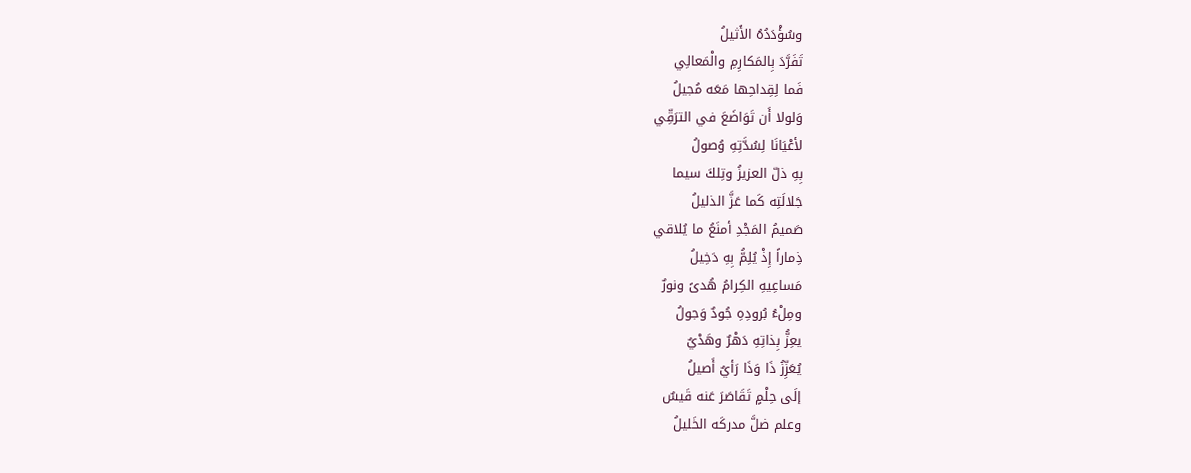وسُؤْدَدُهُ الأَثيلُ
تَفَرَّدَ بِالمَكارِمِ والْمَعالِي
فَما لِقِداحِها مَعَه مُجيلُ
وَلولا أَن تَوَاضَعَ في الترَقِّي
لأعْيَانَا لِسُدَّتِهِ وُصولُ
بِهِ ذلّ العزيزُ وتِلكَ سيما
جَلالَتِه كَما عَزَّ الذليلُ
صَميمُ المَجْدِ أمنَعُ ما يُلاقي
ذِماراً إِذْ يُلِمُّ بِهِ دَخِيلُ
مَساعِيهِ الكِرامُ هُدىً ونورٌ
ومِلْءُ بُرودِهِ جُودٌ وَجولُ
يعِزُّ بِذاتِهِ دَهْرٌ وهَدْيٌ
يُعَزِّزُ ذَا وَذَا رَأيٌ أَصيلُ
إلَى حِلْمٍ تَقَاصَرَ عَنه قَيسٌ
وعلم ضلَّ مدركَه الخَليلُ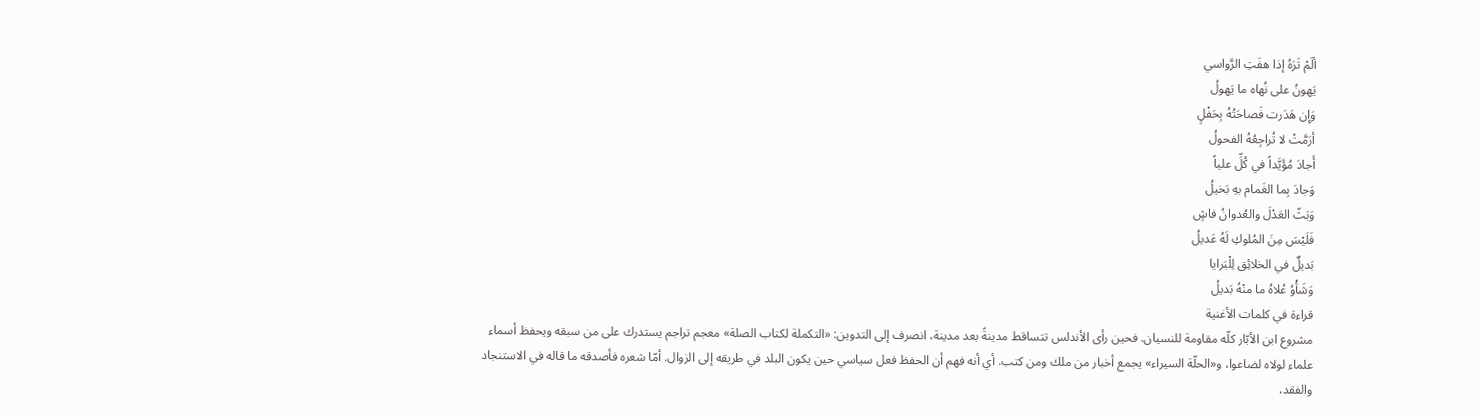ألَمْ تَرَهُ إذا هفَتِ الرَّواسي
يَهونُ على نُهاه ما يَهولُ
وَإِن هَدَرت فَصاحَتُهُ بِحَفْلٍ
أرَمَّتْ لا تُراجِعُهُ الفحولُ
أَجادَ مُؤَيَّداً في كُلِّ علياً
وَجادَ بِما الغَمام بهِ بَخيلُ
وَبَثّ العَدْلَ والعُدوانُ فاشٍ
فَلَيْسَ مِنَ المُلوكِ لَهُ عَديلُ
بَديلٌ في الخلائِق لِلْبَرايا
وَشَأْوُ عُلاهُ ما منْهُ بَديلُ
قراءة في كلمات الأغنية
مشروع ابن الأبّار كلّه مقاومة للنسيان. فحين رأى الأندلس تتساقط مدينةً بعد مدينة، انصرف إلى التدوين: «التكملة لكتاب الصلة» معجم تراجم يستدرك على من سبقه ويحفظ أسماء علماء لولاه لضاعوا، و«الحلّة السيراء» يجمع أخبار من ملك ومن كتب. أي أنه فهم أن الحفظ فعل سياسي حين يكون البلد في طريقه إلى الزوال. أمّا شعره فأصدقه ما قاله في الاستنجاد والفقد،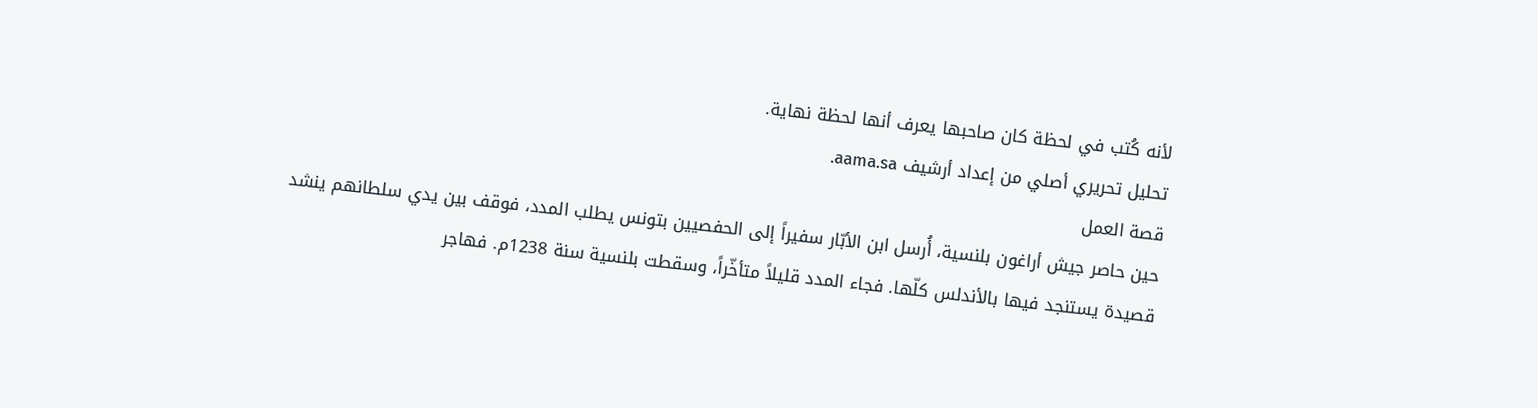لأنه كُتب في لحظة كان صاحبها يعرف أنها لحظة نهاية.
تحليل تحريري أصلي من إعداد أرشيف aama.sa.
قصة العمل
حين حاصر جيش أراغون بلنسية، أُرسل ابن الأبّار سفيراً إلى الحفصيين بتونس يطلب المدد، فوقف بين يدي سلطانهم ينشد قصيدة يستنجد فيها بالأندلس كلّها. فجاء المدد قليلاً متأخّراً، وسقطت بلنسية سنة 1238م. فهاجر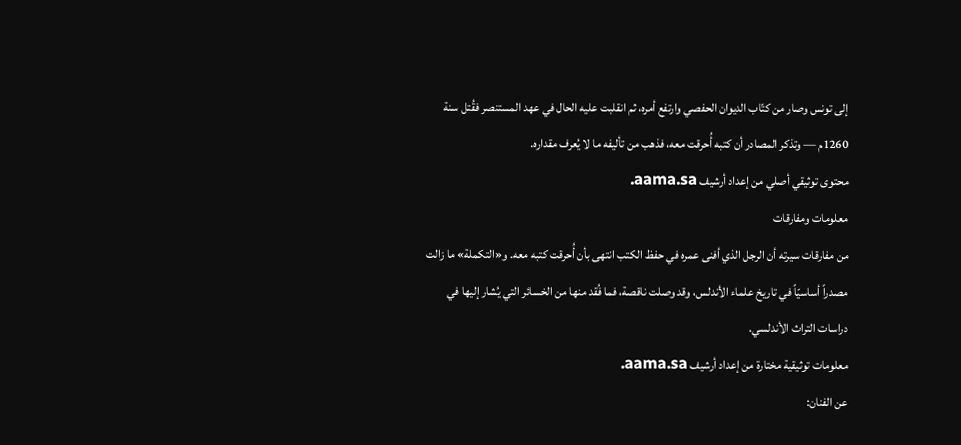إلى تونس وصار من كتّاب الديوان الحفصي وارتفع أمره، ثم انقلبت عليه الحال في عهد المستنصر فقُتل سنة 1260م — وتذكر المصادر أن كتبه أُحرقت معه، فذهب من تأليفه ما لا يُعرف مقداره.
محتوى توثيقي أصلي من إعداد أرشيف aama.sa.
معلومات ومفارقات
من مفارقات سيرته أن الرجل الذي أفنى عمره في حفظ الكتب انتهى بأن أُحرقت كتبه معه. و«التكملة» ما زالت مصدراً أساسيّاً في تاريخ علماء الأندلس، وقد وصلت ناقصة، فما فُقد منها من الخسائر التي يُشار إليها في دراسات التراث الأندلسي.
معلومات توثيقية مختارة من إعداد أرشيف aama.sa.
عن الفنان: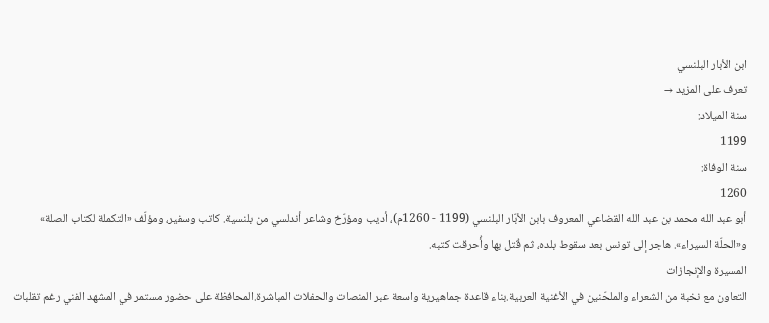ابن الأبار البلنسي
تعرف على المزيد →
سنة الميلاد:
1199
سنة الوفاة:
1260
أبو عبد الله محمد بن عبد الله القضاعي المعروف بابن الأبّار البلنسي (1199 - 1260م)، أديب ومؤرّخ وشاعر أندلسي من بلنسية. كاتب وسفير، ومؤلّف «التكملة لكتاب الصلة» و«الحلّة السيراء». هاجر إلى تونس بعد سقوط بلده، ثم قُتل بها وأُحرقت كتبه.
المسيرة والإنجازات
التعاون مع نخبة من الشعراء والملحّنين في الأغنية العربية.بناء قاعدة جماهيرية واسعة عبر المنصات والحفلات المباشرة.المحافظة على حضور مستمر في المشهد الفني رغم تقلبات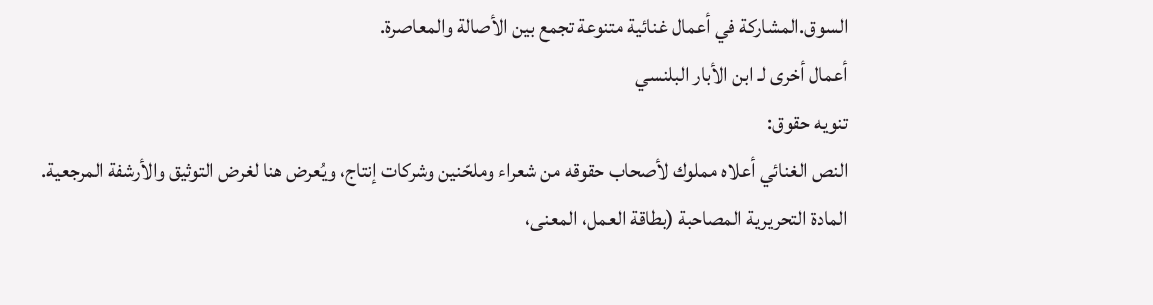السوق.المشاركة في أعمال غنائية متنوعة تجمع بين الأصالة والمعاصرة.
أعمال أخرى لـ ابن الأبار البلنسي
تنويه حقوق:
النص الغنائي أعلاه مملوك لأصحاب حقوقه من شعراء وملحّنين وشركات إنتاج، ويُعرض هنا لغرض التوثيق والأرشفة المرجعية.
المادة التحريرية المصاحبة (بطاقة العمل، المعنى،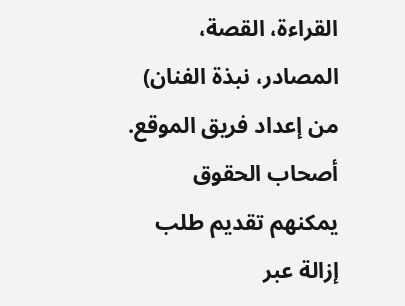القراءة، القصة، المصادر، نبذة الفنان) من إعداد فريق الموقع.
أصحاب الحقوق يمكنهم تقديم طلب إزالة عبر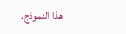هذا النموذج.